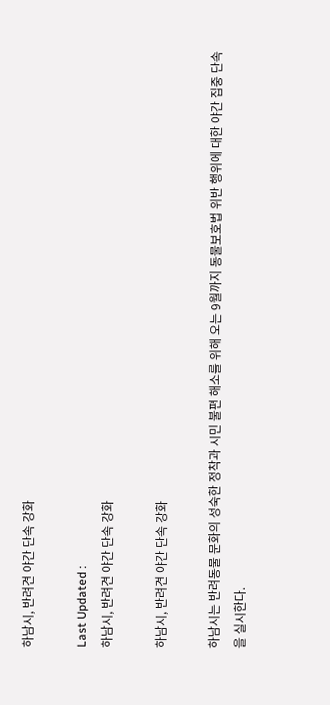하남시, 반려견 야간 단속 강화

Last Updated :
하남시, 반려견 야간 단속 강화

하남시, 반려견 야간 단속 강화

하남시는 반려동물 문화의 성숙한 정착과 시민 불편 해소를 위해 오는 9월까지 동물보호법 위반 행위에 대한 야간 집중 단속을 실시한다.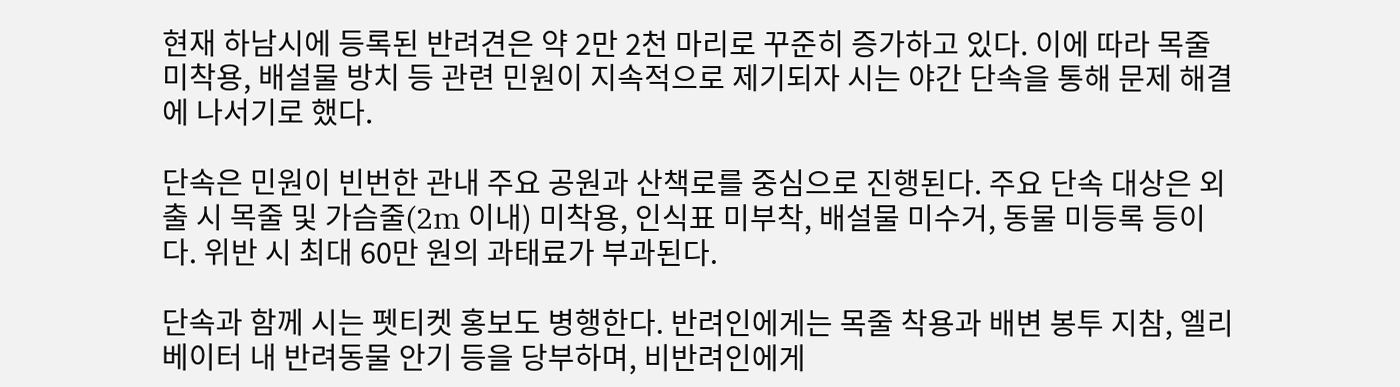현재 하남시에 등록된 반려견은 약 2만 2천 마리로 꾸준히 증가하고 있다. 이에 따라 목줄 미착용, 배설물 방치 등 관련 민원이 지속적으로 제기되자 시는 야간 단속을 통해 문제 해결에 나서기로 했다.

단속은 민원이 빈번한 관내 주요 공원과 산책로를 중심으로 진행된다. 주요 단속 대상은 외출 시 목줄 및 가슴줄(2m 이내) 미착용, 인식표 미부착, 배설물 미수거, 동물 미등록 등이다. 위반 시 최대 60만 원의 과태료가 부과된다.

단속과 함께 시는 펫티켓 홍보도 병행한다. 반려인에게는 목줄 착용과 배변 봉투 지참, 엘리베이터 내 반려동물 안기 등을 당부하며, 비반려인에게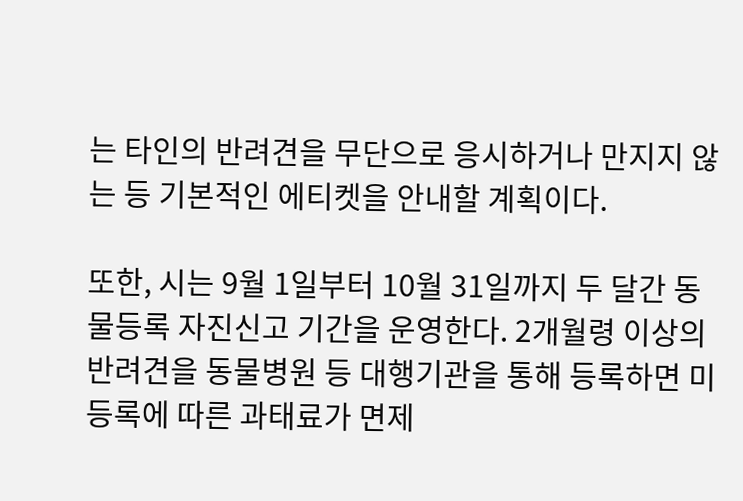는 타인의 반려견을 무단으로 응시하거나 만지지 않는 등 기본적인 에티켓을 안내할 계획이다.

또한, 시는 9월 1일부터 10월 31일까지 두 달간 동물등록 자진신고 기간을 운영한다. 2개월령 이상의 반려견을 동물병원 등 대행기관을 통해 등록하면 미등록에 따른 과태료가 면제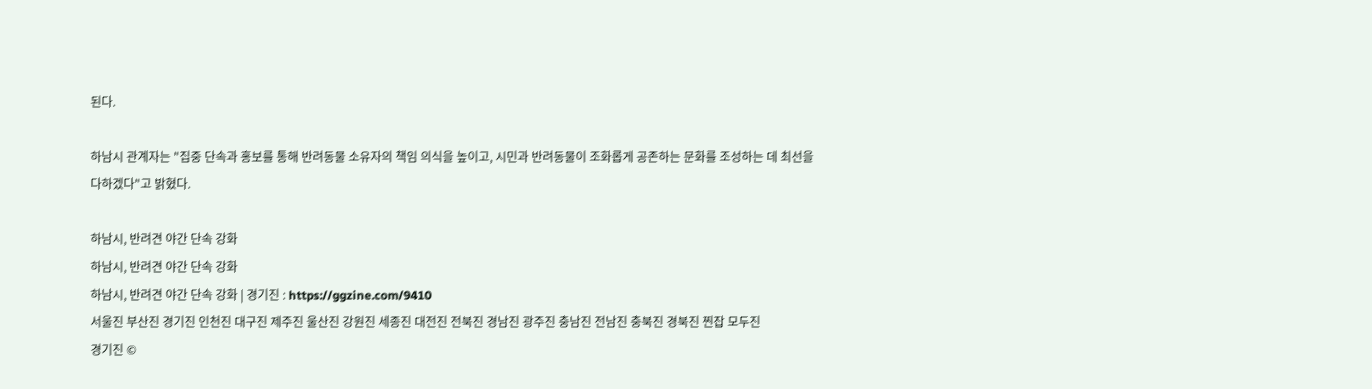된다.

하남시 관계자는 "집중 단속과 홍보를 통해 반려동물 소유자의 책임 의식을 높이고, 시민과 반려동물이 조화롭게 공존하는 문화를 조성하는 데 최선을 다하겠다"고 밝혔다.

하남시, 반려견 야간 단속 강화
하남시, 반려견 야간 단속 강화
하남시, 반려견 야간 단속 강화 | 경기진 : https://ggzine.com/9410
서울진 부산진 경기진 인천진 대구진 제주진 울산진 강원진 세종진 대전진 전북진 경남진 광주진 충남진 전남진 충북진 경북진 찐잡 모두진
경기진 ©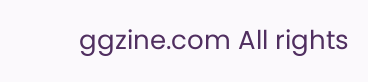ggzine.com All rights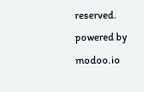reserved. powered by modoo.io